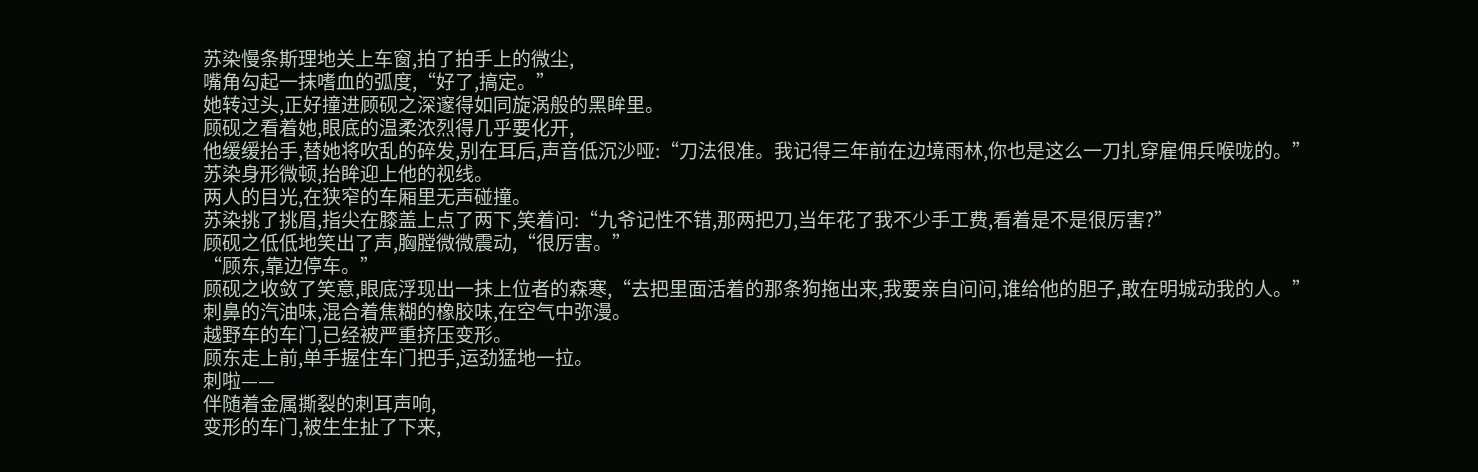苏染慢条斯理地关上车窗,拍了拍手上的微尘,
嘴角勾起一抹嗜血的弧度,“好了,搞定。”
她转过头,正好撞进顾砚之深邃得如同旋涡般的黑眸里。
顾砚之看着她,眼底的温柔浓烈得几乎要化开,
他缓缓抬手,替她将吹乱的碎发,别在耳后,声音低沉沙哑:“刀法很准。我记得三年前在边境雨林,你也是这么一刀扎穿雇佣兵喉咙的。”
苏染身形微顿,抬眸迎上他的视线。
两人的目光,在狭窄的车厢里无声碰撞。
苏染挑了挑眉,指尖在膝盖上点了两下,笑着问:“九爷记性不错,那两把刀,当年花了我不少手工费,看着是不是很厉害?”
顾砚之低低地笑出了声,胸膛微微震动,“很厉害。”
“顾东,靠边停车。”
顾砚之收敛了笑意,眼底浮现出一抹上位者的森寒,“去把里面活着的那条狗拖出来,我要亲自问问,谁给他的胆子,敢在明城动我的人。”
刺鼻的汽油味,混合着焦糊的橡胶味,在空气中弥漫。
越野车的车门,已经被严重挤压变形。
顾东走上前,单手握住车门把手,运劲猛地一拉。
刺啦——
伴随着金属撕裂的刺耳声响,
变形的车门,被生生扯了下来,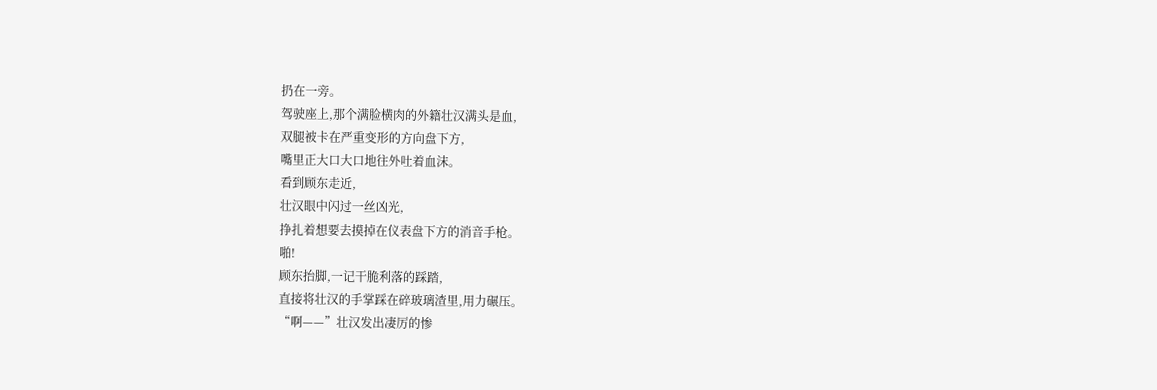扔在一旁。
驾驶座上,那个满脸横肉的外籍壮汉满头是血,
双腿被卡在严重变形的方向盘下方,
嘴里正大口大口地往外吐着血沫。
看到顾东走近,
壮汉眼中闪过一丝凶光,
挣扎着想要去摸掉在仪表盘下方的消音手枪。
啪!
顾东抬脚,一记干脆利落的踩踏,
直接将壮汉的手掌踩在碎玻璃渣里,用力碾压。
“啊——”壮汉发出凄厉的惨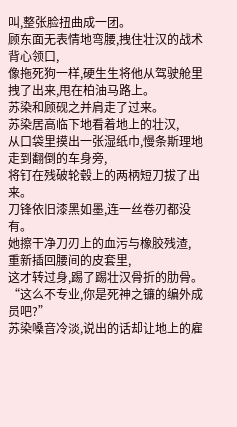叫,整张脸扭曲成一团。
顾东面无表情地弯腰,拽住壮汉的战术背心领口,
像拖死狗一样,硬生生将他从驾驶舱里拽了出来,甩在柏油马路上。
苏染和顾砚之并肩走了过来。
苏染居高临下地看着地上的壮汉,
从口袋里摸出一张湿纸巾,慢条斯理地走到翻倒的车身旁,
将钉在残破轮毂上的两柄短刀拔了出来。
刀锋依旧漆黑如墨,连一丝卷刃都没有。
她擦干净刀刃上的血污与橡胶残渣,
重新插回腰间的皮套里,
这才转过身,踢了踢壮汉骨折的肋骨。
“这么不专业,你是死神之镰的编外成员吧?”
苏染嗓音冷淡,说出的话却让地上的雇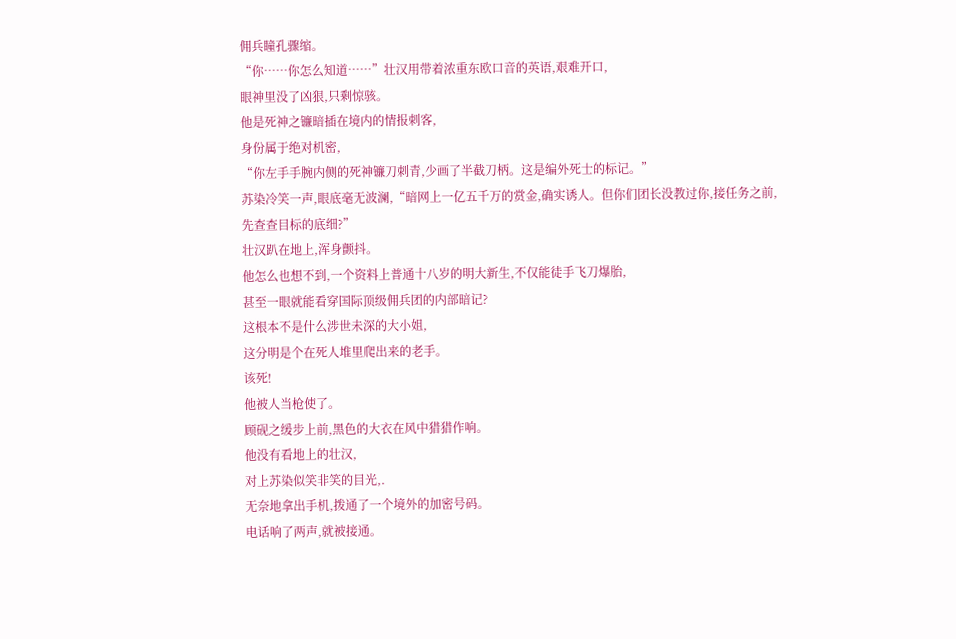佣兵瞳孔骤缩。
“你……你怎么知道……”壮汉用带着浓重东欧口音的英语,艰难开口,
眼神里没了凶狠,只剩惊骇。
他是死神之镰暗插在境内的情报刺客,
身份属于绝对机密,
“你左手手腕内侧的死神镰刀刺青,少画了半截刀柄。这是编外死士的标记。”
苏染冷笑一声,眼底毫无波澜,“暗网上一亿五千万的赏金,确实诱人。但你们团长没教过你,接任务之前,先查查目标的底细?”
壮汉趴在地上,浑身颤抖。
他怎么也想不到,一个资料上普通十八岁的明大新生,不仅能徒手飞刀爆胎,
甚至一眼就能看穿国际顶级佣兵团的内部暗记?
这根本不是什么涉世未深的大小姐,
这分明是个在死人堆里爬出来的老手。
该死!
他被人当枪使了。
顾砚之缓步上前,黑色的大衣在风中猎猎作响。
他没有看地上的壮汉,
对上苏染似笑非笑的目光,.
无奈地拿出手机,拨通了一个境外的加密号码。
电话响了两声,就被接通。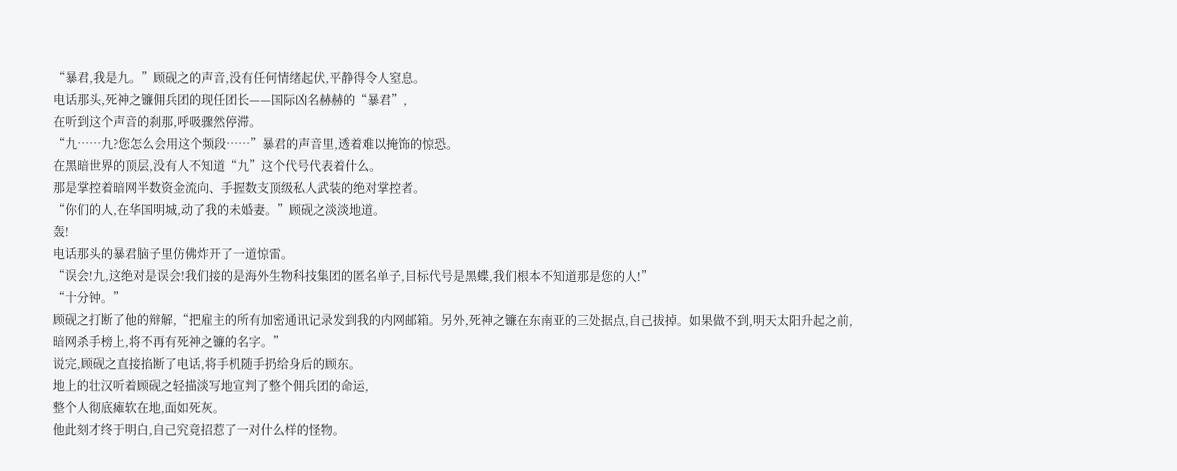“暴君,我是九。”顾砚之的声音,没有任何情绪起伏,平静得令人窒息。
电话那头,死神之镰佣兵团的现任团长——国际凶名赫赫的“暴君”,
在听到这个声音的刹那,呼吸骤然停滞。
“九……九?您怎么会用这个频段……”暴君的声音里,透着难以掩饰的惊恐。
在黑暗世界的顶层,没有人不知道“九”这个代号代表着什么。
那是掌控着暗网半数资金流向、手握数支顶级私人武装的绝对掌控者。
“你们的人,在华国明城,动了我的未婚妻。”顾砚之淡淡地道。
轰!
电话那头的暴君脑子里仿佛炸开了一道惊雷。
“误会!九,这绝对是误会!我们接的是海外生物科技集团的匿名单子,目标代号是黑蝶,我们根本不知道那是您的人!”
“十分钟。”
顾砚之打断了他的辩解,“把雇主的所有加密通讯记录发到我的内网邮箱。另外,死神之镰在东南亚的三处据点,自己拔掉。如果做不到,明天太阳升起之前,暗网杀手榜上,将不再有死神之镰的名字。”
说完,顾砚之直接掐断了电话,将手机随手扔给身后的顾东。
地上的壮汉听着顾砚之轻描淡写地宣判了整个佣兵团的命运,
整个人彻底瘫软在地,面如死灰。
他此刻才终于明白,自己究竟招惹了一对什么样的怪物。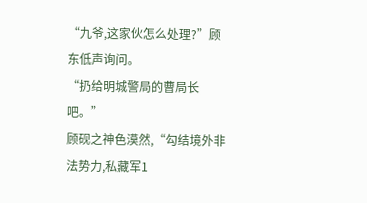“九爷,这家伙怎么处理?”顾东低声询问。
“扔给明城警局的曹局长吧。”
顾砚之神色漠然,“勾结境外非法势力,私藏军1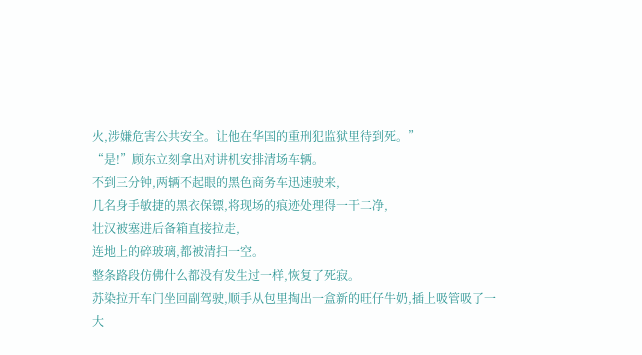火,涉嫌危害公共安全。让他在华国的重刑犯监狱里待到死。”
“是!”顾东立刻拿出对讲机安排清场车辆。
不到三分钟,两辆不起眼的黑色商务车迅速驶来,
几名身手敏捷的黑衣保镖,将现场的痕迹处理得一干二净,
壮汉被塞进后备箱直接拉走,
连地上的碎玻璃,都被清扫一空。
整条路段仿佛什么都没有发生过一样,恢复了死寂。
苏染拉开车门坐回副驾驶,顺手从包里掏出一盒新的旺仔牛奶,插上吸管吸了一大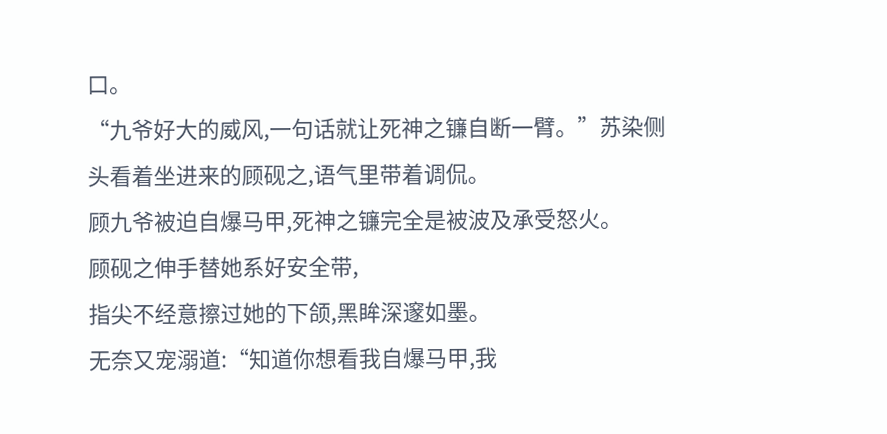口。
“九爷好大的威风,一句话就让死神之镰自断一臂。”苏染侧头看着坐进来的顾砚之,语气里带着调侃。
顾九爷被迫自爆马甲,死神之镰完全是被波及承受怒火。
顾砚之伸手替她系好安全带,
指尖不经意擦过她的下颌,黑眸深邃如墨。
无奈又宠溺道:“知道你想看我自爆马甲,我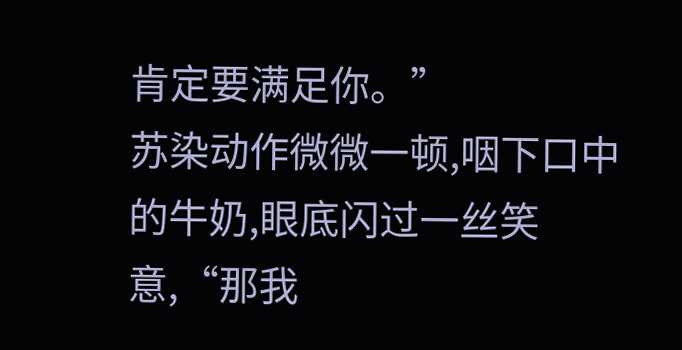肯定要满足你。”
苏染动作微微一顿,咽下口中的牛奶,眼底闪过一丝笑意,“那我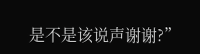是不是该说声谢谢?”